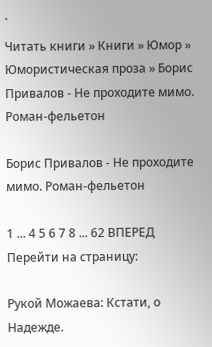`
Читать книги » Книги » Юмор » Юмористическая проза » Борис Привалов - Не проходите мимо. Роман-фельетон

Борис Привалов - Не проходите мимо. Роман-фельетон

1 ... 4 5 6 7 8 ... 62 ВПЕРЕД
Перейти на страницу:

Рукой Можаева: Кстати, о Надежде.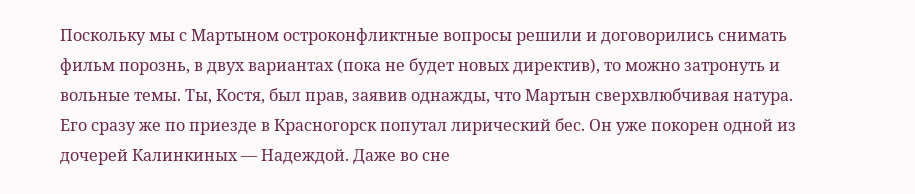Поскольку мы с Мартыном остроконфликтные вопросы решили и договорились снимать фильм порознь, в двух вариантах (пока не будет новых директив), то можно затронуть и вольные темы. Ты, Костя, был прав, заявив однажды, что Мартын сверхвлюбчивая натура. Его сразу же по приезде в Красногорск попутал лирический бес. Он уже покорен одной из дочерей Калинкиных — Надеждой. Даже во сне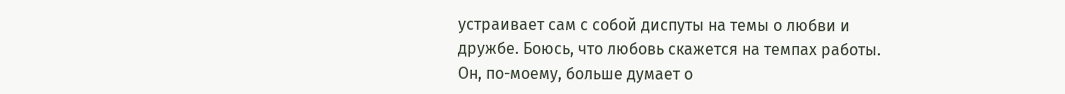устраивает сам с собой диспуты на темы о любви и дружбе. Боюсь, что любовь скажется на темпах работы. Он, по-моему, больше думает о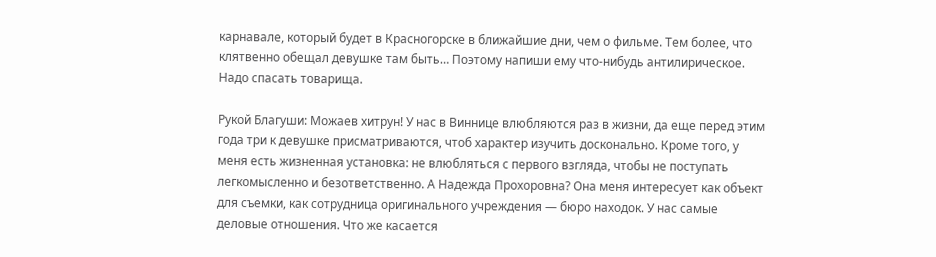карнавале, который будет в Красногорске в ближайшие дни, чем о фильме. Тем более, что клятвенно обещал девушке там быть… Поэтому напиши ему что-нибудь антилирическое. Надо спасать товарища.

Рукой Благуши: Можаев хитрун! У нас в Виннице влюбляются раз в жизни, да еще перед этим года три к девушке присматриваются, чтоб характер изучить досконально. Кроме того, у меня есть жизненная установка: не влюбляться с первого взгляда, чтобы не поступать легкомысленно и безответственно. А Надежда Прохоровна? Она меня интересует как объект для съемки, как сотрудница оригинального учреждения — бюро находок. У нас самые деловые отношения. Что же касается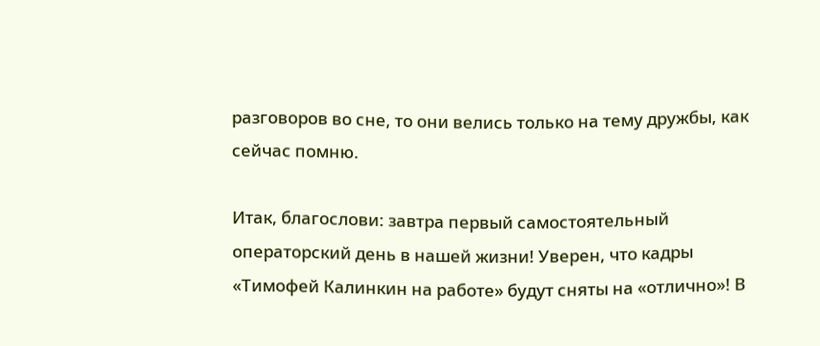разговоров во сне, то они велись только на тему дружбы, как сейчас помню.

Итак, благослови: завтра первый самостоятельный операторский день в нашей жизни! Уверен, что кадры «Тимофей Калинкин на работе» будут сняты на «отлично»! В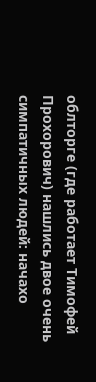облторге (где работает Тимофей Прохорович) нашлись двое очень симпатичных людей: начахо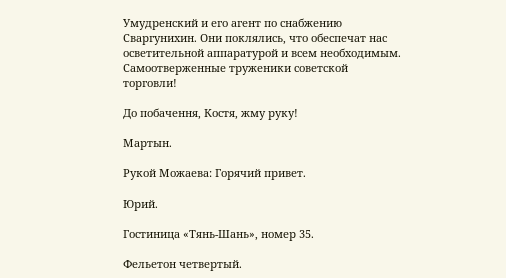Умудренский и его агент по снабжению Сваргунихин. Они поклялись, что обеспечат нас осветительной аппаратурой и всем необходимым. Самоотверженные труженики советской торговли!

До побачення, Костя, жму руку!

Мартын.

Рукой Можаева: Горячий привет.

Юрий.

Гостиница «Тянь-Шань», номер 35.

Фельетон четвертый.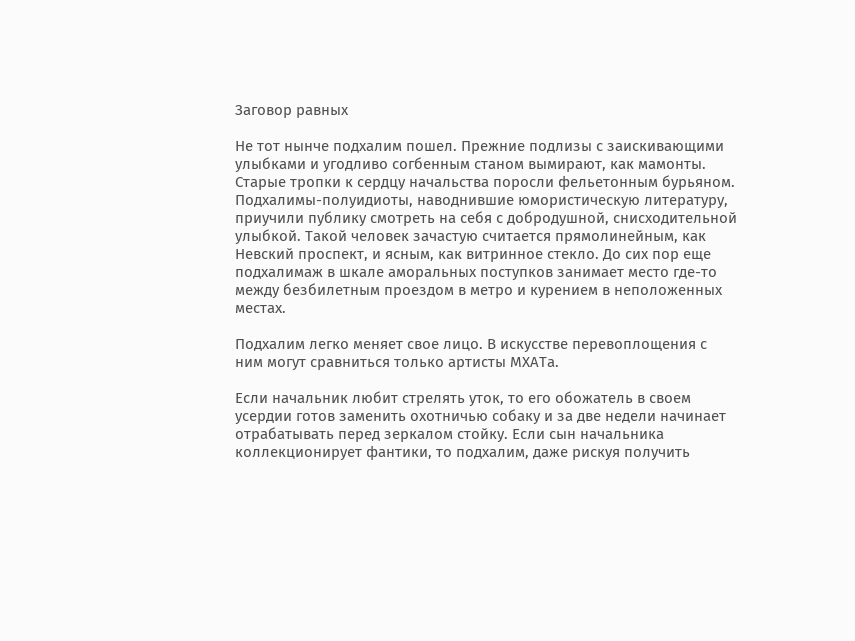Заговор равных

Не тот нынче подхалим пошел. Прежние подлизы с заискивающими улыбками и угодливо согбенным станом вымирают, как мамонты. Старые тропки к сердцу начальства поросли фельетонным бурьяном. Подхалимы-полуидиоты, наводнившие юмористическую литературу, приучили публику смотреть на себя с добродушной, снисходительной улыбкой. Такой человек зачастую считается прямолинейным, как Невский проспект, и ясным, как витринное стекло. До сих пор еще подхалимаж в шкале аморальных поступков занимает место где-то между безбилетным проездом в метро и курением в неположенных местах.

Подхалим легко меняет свое лицо. В искусстве перевоплощения с ним могут сравниться только артисты МХАТа.

Если начальник любит стрелять уток, то его обожатель в своем усердии готов заменить охотничью собаку и за две недели начинает отрабатывать перед зеркалом стойку. Если сын начальника коллекционирует фантики, то подхалим, даже рискуя получить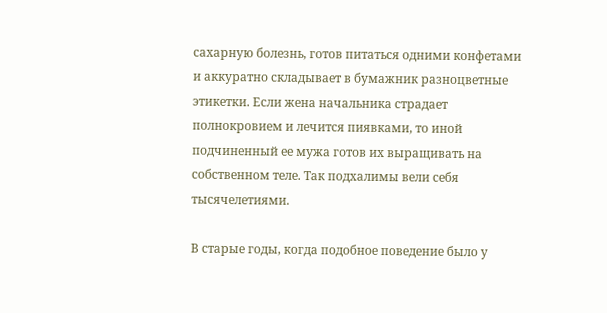сахарную болезнь, готов питаться одними конфетами и аккуратно складывает в бумажник разноцветные этикетки. Если жена начальника страдает полнокровием и лечится пиявками, то иной подчиненный ее мужа готов их выращивать на собственном теле. Так подхалимы вели себя тысячелетиями.

В старые годы, когда подобное поведение было у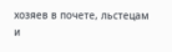хозяев в почете, льстецам и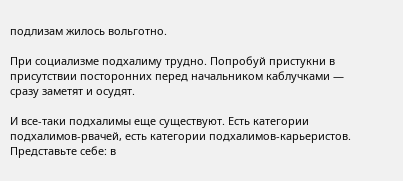подлизам жилось вольготно.

При социализме подхалиму трудно. Попробуй пристукни в присутствии посторонних перед начальником каблучками — сразу заметят и осудят.

И все-таки подхалимы еще существуют. Есть категории подхалимов-рвачей, есть категории подхалимов-карьеристов. Представьте себе: в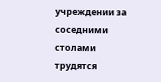учреждении за соседними столами трудятся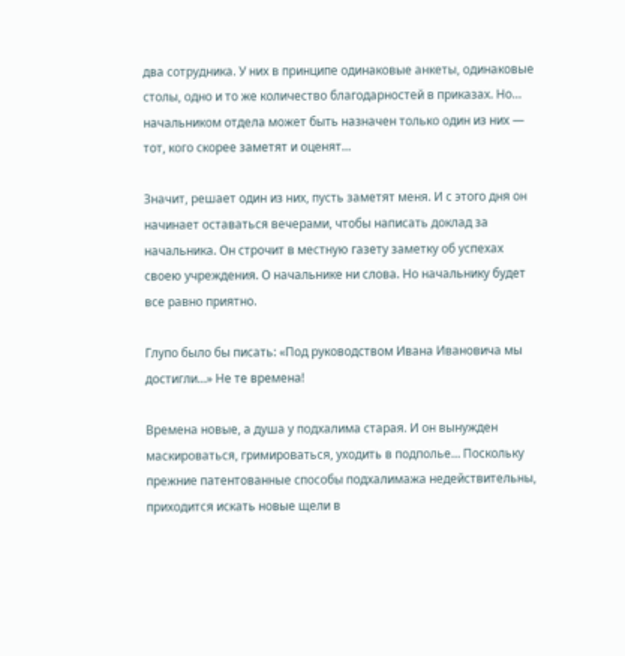два сотрудника. У них в принципе одинаковые анкеты, одинаковые столы, одно и то же количество благодарностей в приказах. Но… начальником отдела может быть назначен только один из них — тот, кого скорее заметят и оценят…

Значит, решает один из них, пусть заметят меня. И с этого дня он начинает оставаться вечерами, чтобы написать доклад за начальника. Он строчит в местную газету заметку об успехах своею учреждения. О начальнике ни слова. Но начальнику будет все равно приятно.

Глупо было бы писать: «Под руководством Ивана Ивановича мы достигли…» Не те времена!

Времена новые, а душа у подхалима старая. И он вынужден маскироваться, гримироваться, уходить в подполье… Поскольку прежние патентованные способы подхалимажа недействительны, приходится искать новые щели в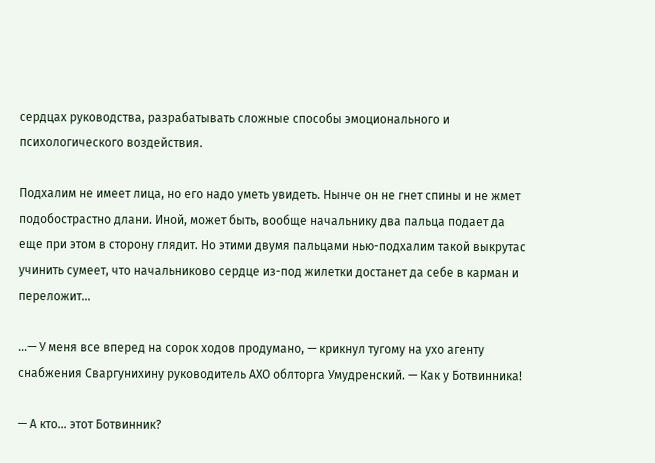сердцах руководства, разрабатывать сложные способы эмоционального и психологического воздействия.

Подхалим не имеет лица, но его надо уметь увидеть. Нынче он не гнет спины и не жмет подобострастно длани. Иной, может быть, вообще начальнику два пальца подает да еще при этом в сторону глядит. Но этими двумя пальцами нью-подхалим такой выкрутас учинить сумеет, что начальниково сердце из-под жилетки достанет да себе в карман и переложит…

…— У меня все вперед на сорок ходов продумано, — крикнул тугому на ухо агенту снабжения Сваргунихину руководитель АХО облторга Умудренский. — Как у Ботвинника!

— А кто… этот Ботвинник?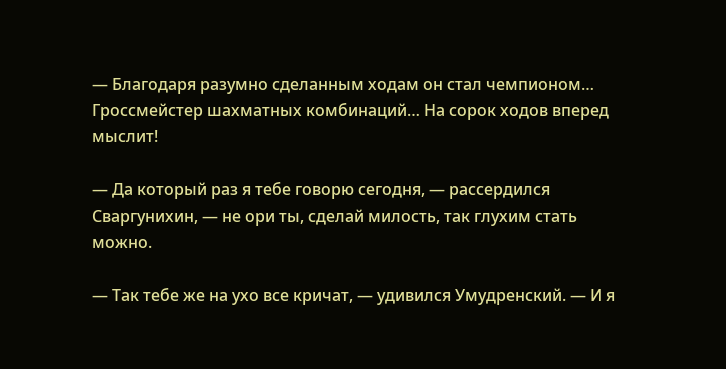— Благодаря разумно сделанным ходам он стал чемпионом… Гроссмейстер шахматных комбинаций… На сорок ходов вперед мыслит!

— Да который раз я тебе говорю сегодня, — рассердился Сваргунихин, — не ори ты, сделай милость, так глухим стать можно.

— Так тебе же на ухо все кричат, — удивился Умудренский. — И я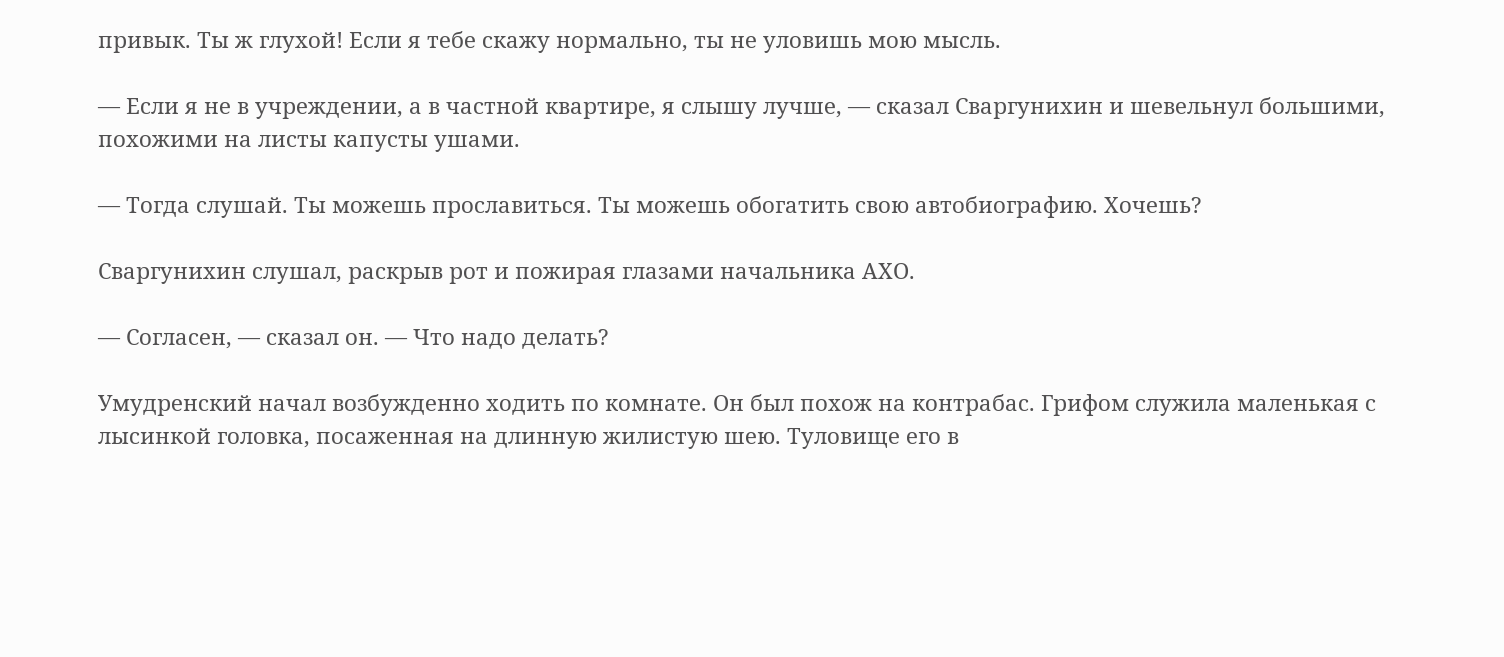привык. Ты ж глухой! Если я тебе скажу нормально, ты не уловишь мою мысль.

— Если я не в учреждении, а в частной квартире, я слышу лучше, — сказал Сваргунихин и шевельнул большими, похожими на листы капусты ушами.

— Тогда слушай. Ты можешь прославиться. Ты можешь обогатить свою автобиографию. Хочешь?

Сваргунихин слушал, раскрыв рот и пожирая глазами начальника АХО.

— Согласен, — сказал он. — Что надо делать?

Умудренский начал возбужденно ходить по комнате. Он был похож на контрабас. Грифом служила маленькая с лысинкой головка, посаженная на длинную жилистую шею. Туловище его в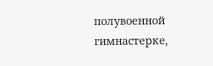полувоенной гимнастерке,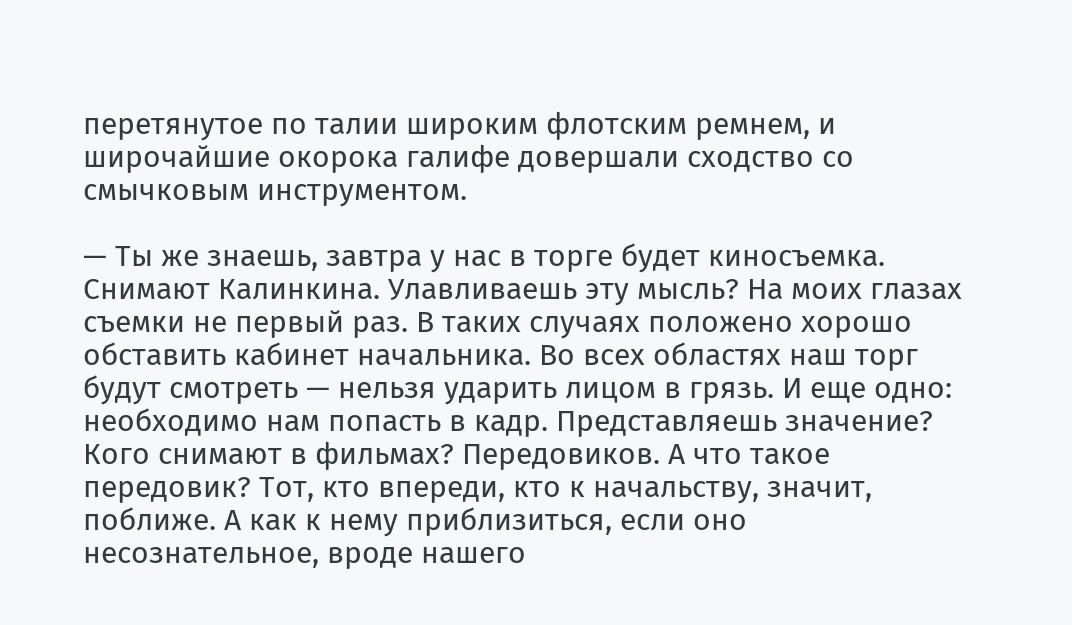перетянутое по талии широким флотским ремнем, и широчайшие окорока галифе довершали сходство со смычковым инструментом.

— Ты же знаешь, завтра у нас в торге будет киносъемка. Снимают Калинкина. Улавливаешь эту мысль? На моих глазах съемки не первый раз. В таких случаях положено хорошо обставить кабинет начальника. Во всех областях наш торг будут смотреть — нельзя ударить лицом в грязь. И еще одно: необходимо нам попасть в кадр. Представляешь значение? Кого снимают в фильмах? Передовиков. А что такое передовик? Тот, кто впереди, кто к начальству, значит, поближе. А как к нему приблизиться, если оно несознательное, вроде нашего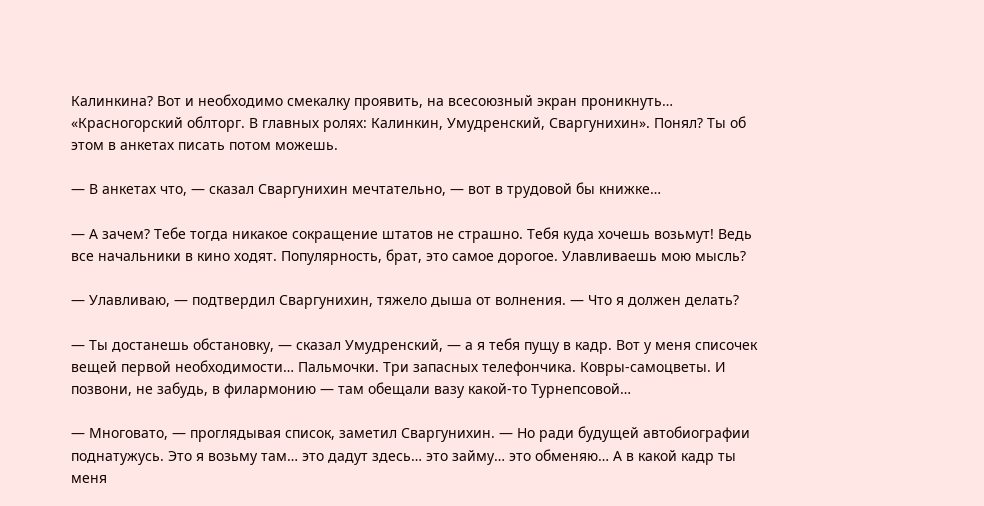Калинкина? Вот и необходимо смекалку проявить, на всесоюзный экран проникнуть… «Красногорский облторг. В главных ролях: Калинкин, Умудренский, Сваргунихин». Понял? Ты об этом в анкетах писать потом можешь.

— В анкетах что, — сказал Сваргунихин мечтательно, — вот в трудовой бы книжке…

— А зачем? Тебе тогда никакое сокращение штатов не страшно. Тебя куда хочешь возьмут! Ведь все начальники в кино ходят. Популярность, брат, это самое дорогое. Улавливаешь мою мысль?

— Улавливаю, — подтвердил Сваргунихин, тяжело дыша от волнения. — Что я должен делать?

— Ты достанешь обстановку, — сказал Умудренский, — а я тебя пущу в кадр. Вот у меня списочек вещей первой необходимости… Пальмочки. Три запасных телефончика. Ковры-самоцветы. И позвони, не забудь, в филармонию — там обещали вазу какой-то Турнепсовой…

— Многовато, — проглядывая список, заметил Сваргунихин. — Но ради будущей автобиографии поднатужусь. Это я возьму там… это дадут здесь… это займу… это обменяю… А в какой кадр ты меня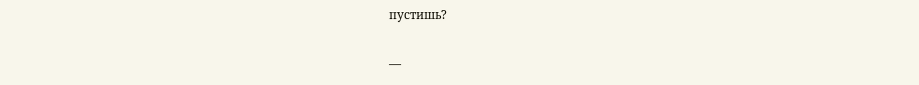пустишь?

—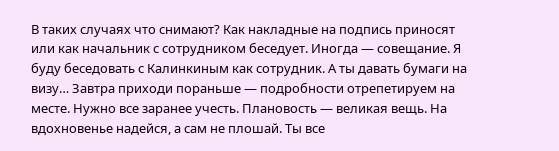В таких случаях что снимают? Как накладные на подпись приносят или как начальник с сотрудником беседует. Иногда — совещание. Я буду беседовать с Калинкиным как сотрудник. А ты давать бумаги на визу… Завтра приходи пораньше — подробности отрепетируем на месте. Нужно все заранее учесть. Плановость — великая вещь. На вдохновенье надейся, а сам не плошай. Ты все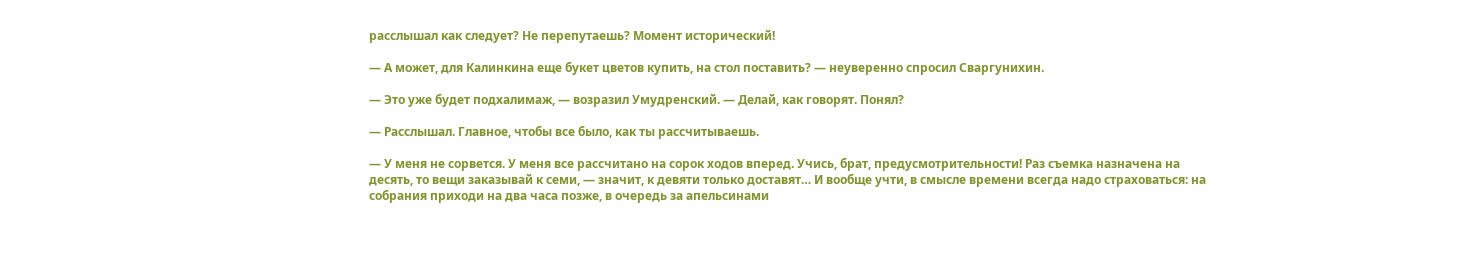расслышал как следует? Не перепутаешь? Момент исторический!

— А может, для Калинкина еще букет цветов купить, на стол поставить? — неуверенно спросил Сваргунихин.

— Это уже будет подхалимаж, — возразил Умудренский. — Делай, как говорят. Понял?

— Расслышал. Главное, чтобы все было, как ты рассчитываешь.

— У меня не сорвется. У меня все рассчитано на сорок ходов вперед. Учись, брат, предусмотрительности! Раз съемка назначена на десять, то вещи заказывай к семи, — значит, к девяти только доставят… И вообще учти, в смысле времени всегда надо страховаться: на собрания приходи на два часа позже, в очередь за апельсинами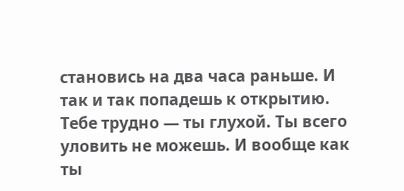становись на два часа раньше. И так и так попадешь к открытию. Тебе трудно — ты глухой. Ты всего уловить не можешь. И вообще как ты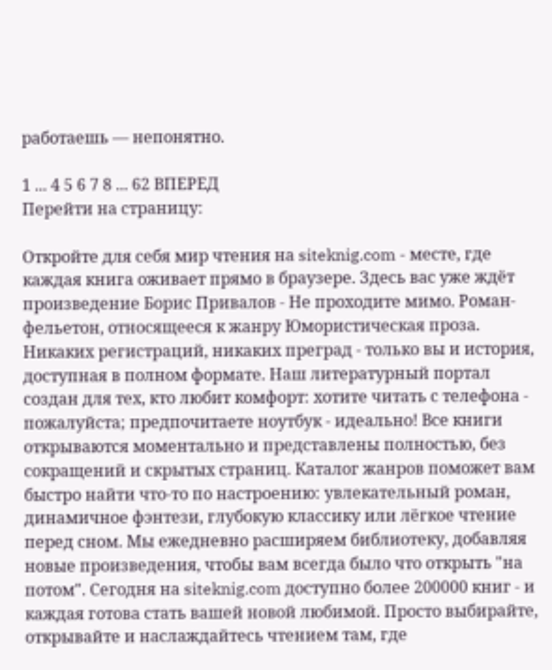работаешь — непонятно.

1 ... 4 5 6 7 8 ... 62 ВПЕРЕД
Перейти на страницу:

Откройте для себя мир чтения на siteknig.com - месте, где каждая книга оживает прямо в браузере. Здесь вас уже ждёт произведение Борис Привалов - Не проходите мимо. Роман-фельетон, относящееся к жанру Юмористическая проза. Никаких регистраций, никаких преград - только вы и история, доступная в полном формате. Наш литературный портал создан для тех, кто любит комфорт: хотите читать с телефона - пожалуйста; предпочитаете ноутбук - идеально! Все книги открываются моментально и представлены полностью, без сокращений и скрытых страниц. Каталог жанров поможет вам быстро найти что-то по настроению: увлекательный роман, динамичное фэнтези, глубокую классику или лёгкое чтение перед сном. Мы ежедневно расширяем библиотеку, добавляя новые произведения, чтобы вам всегда было что открыть "на потом". Сегодня на siteknig.com доступно более 200000 книг - и каждая готова стать вашей новой любимой. Просто выбирайте, открывайте и наслаждайтесь чтением там, где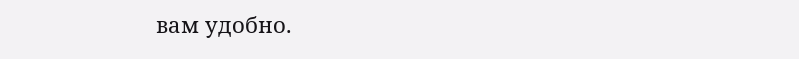вам удобно.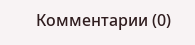Комментарии (0)